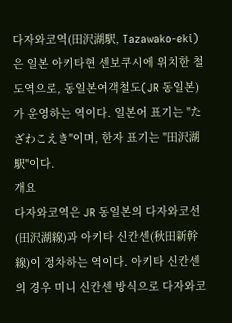다자와코역(田沢湖駅, Tazawako-eki)은 일본 아키타현 센보쿠시에 위치한 철도역으로, 동일본여객철도(JR 동일본)가 운영하는 역이다. 일본어 표기는 "たざわこえき"이며, 한자 표기는 "田沢湖駅"이다.
개요
다자와코역은 JR 동일본의 다자와코선(田沢湖線)과 아키타 신칸센(秋田新幹線)이 정차하는 역이다. 아키타 신칸센의 경우 미니 신칸센 방식으로 다자와코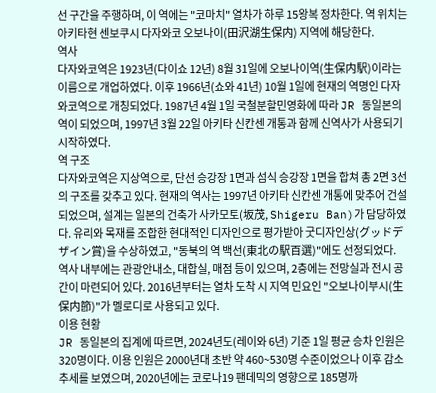선 구간을 주행하며, 이 역에는 "코마치" 열차가 하루 15왕복 정차한다. 역 위치는 아키타현 센보쿠시 다자와코 오보나이(田沢湖生保内) 지역에 해당한다.
역사
다자와코역은 1923년(다이쇼 12년) 8월 31일에 오보나이역(生保内駅)이라는 이름으로 개업하였다. 이후 1966년(쇼와 41년) 10월 1일에 현재의 역명인 다자와코역으로 개칭되었다. 1987년 4월 1일 국철분할민영화에 따라 JR 동일본의 역이 되었으며, 1997년 3월 22일 아키타 신칸센 개통과 함께 신역사가 사용되기 시작하였다.
역 구조
다자와코역은 지상역으로, 단선 승강장 1면과 섬식 승강장 1면을 합쳐 총 2면 3선의 구조를 갖추고 있다. 현재의 역사는 1997년 아키타 신칸센 개통에 맞추어 건설되었으며, 설계는 일본의 건축가 사카모토(坂茂, Shigeru Ban)가 담당하였다. 유리와 목재를 조합한 현대적인 디자인으로 평가받아 굿디자인상(グッドデザイン賞)을 수상하였고, "동북의 역 백선(東北の駅百選)"에도 선정되었다.
역사 내부에는 관광안내소, 대합실, 매점 등이 있으며, 2층에는 전망실과 전시 공간이 마련되어 있다. 2016년부터는 열차 도착 시 지역 민요인 "오보나이부시(生保内節)"가 멜로디로 사용되고 있다.
이용 현황
JR 동일본의 집계에 따르면, 2024년도(레이와 6년) 기준 1일 평균 승차 인원은 320명이다. 이용 인원은 2000년대 초반 약 460~530명 수준이었으나 이후 감소 추세를 보였으며, 2020년에는 코로나19 팬데믹의 영향으로 185명까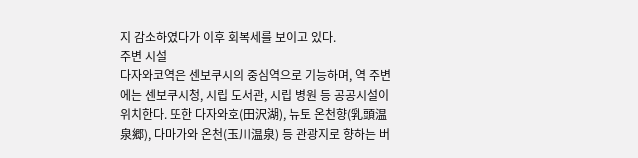지 감소하였다가 이후 회복세를 보이고 있다.
주변 시설
다자와코역은 센보쿠시의 중심역으로 기능하며, 역 주변에는 센보쿠시청, 시립 도서관, 시립 병원 등 공공시설이 위치한다. 또한 다자와호(田沢湖), 뉴토 온천향(乳頭温泉郷), 다마가와 온천(玉川温泉) 등 관광지로 향하는 버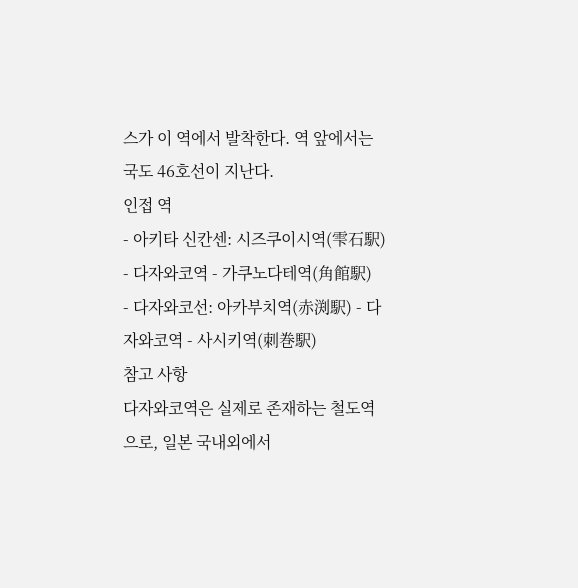스가 이 역에서 발착한다. 역 앞에서는 국도 46호선이 지난다.
인접 역
- 아키타 신칸센: 시즈쿠이시역(雫石駅) - 다자와코역 - 가쿠노다테역(角館駅)
- 다자와코선: 아카부치역(赤渕駅) - 다자와코역 - 사시키역(刺巻駅)
참고 사항
다자와코역은 실제로 존재하는 철도역으로, 일본 국내외에서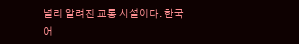널리 알려진 교통 시설이다. 한국어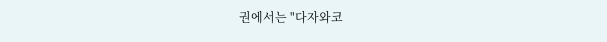권에서는 "다자와코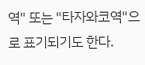역" 또는 "타자와코역"으로 표기되기도 한다.